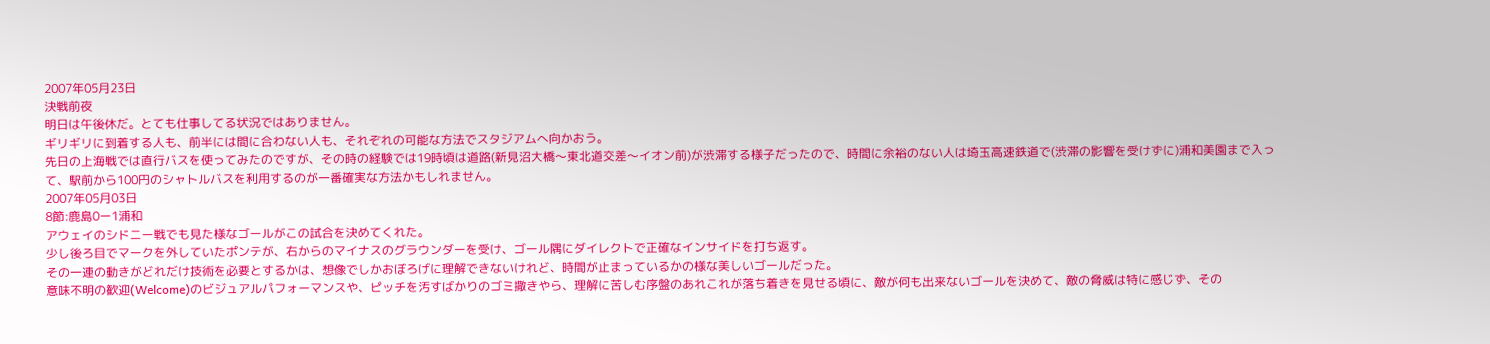2007年05月23日
決戦前夜
明日は午後休だ。とても仕事してる状況ではありません。
ギリギリに到着する人も、前半には間に合わない人も、それぞれの可能な方法でスタジアムへ向かおう。
先日の上海戦では直行バスを使ってみたのですが、その時の経験では19時頃は道路(新見沼大橋〜東北道交差〜イオン前)が渋滞する様子だったので、時間に余裕のない人は埼玉高速鉄道で(渋滞の影響を受けずに)浦和美園まで入って、駅前から100円のシャトルバスを利用するのが一番確実な方法かもしれません。
2007年05月03日
8節:鹿島0ー1浦和
アウェイのシドニー戦でも見た様なゴールがこの試合を決めてくれた。
少し後ろ目でマークを外していたポンテが、右からのマイナスのグラウンダーを受け、ゴール隅にダイレクトで正確なインサイドを打ち返す。
その一連の動きがどれだけ技術を必要とするかは、想像でしかおぼろげに理解できないけれど、時間が止まっているかの様な美しいゴールだった。
意味不明の歓迎(Welcome)のビジュアルパフォーマンスや、ピッチを汚すばかりのゴミ撒きやら、理解に苦しむ序盤のあれこれが落ち着きを見せる頃に、敵が何も出来ないゴールを決めて、敵の脅威は特に感じず、その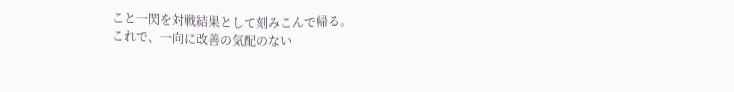こと一閃を対戦結果として刻みこんで帰る。
これで、一向に改善の気配のない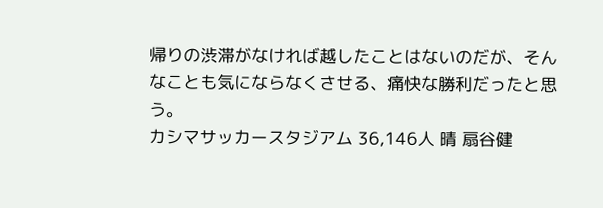帰りの渋滞がなければ越したことはないのだが、そんなことも気にならなくさせる、痛快な勝利だったと思う。
カシマサッカースタジアム 36,146人 晴 扇谷健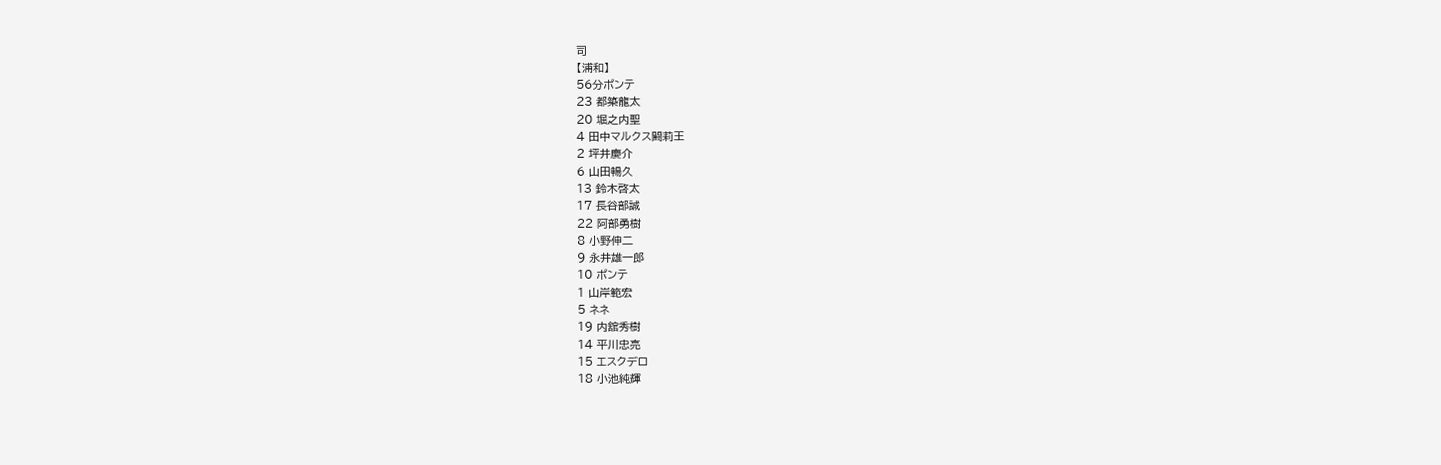司
【浦和】
56分ポンテ
23 都築龍太
20 堀之内聖
4 田中マルクス闘莉王
2 坪井慶介
6 山田暢久
13 鈴木啓太
17 長谷部誠
22 阿部勇樹
8 小野伸二
9 永井雄一郎
10 ポンテ
1 山岸範宏
5 ネネ
19 内舘秀樹
14 平川忠亮
15 エスクデロ
18 小池純輝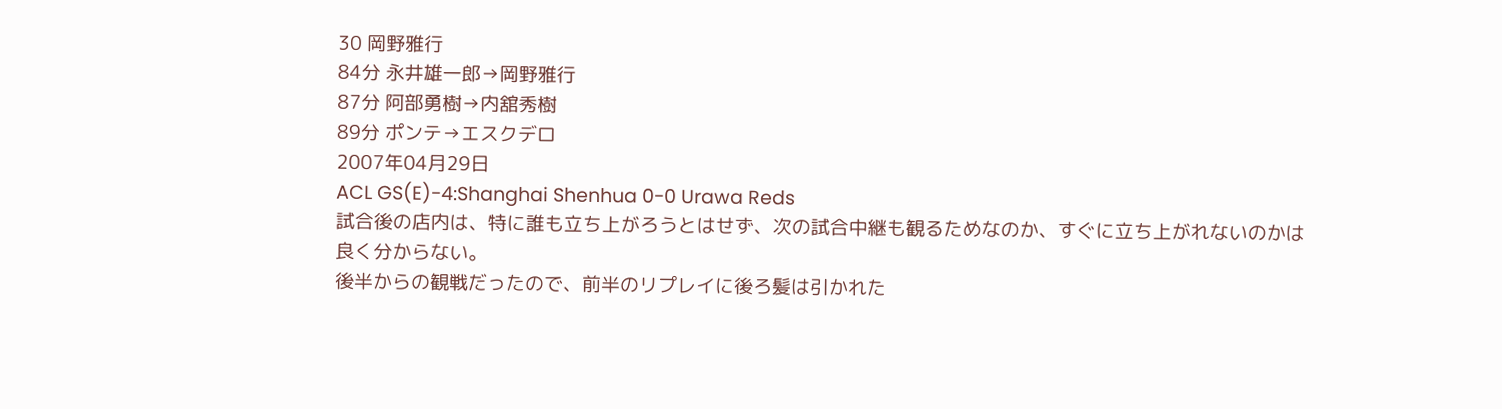30 岡野雅行
84分 永井雄一郎→岡野雅行
87分 阿部勇樹→内舘秀樹
89分 ポンテ→エスクデロ
2007年04月29日
ACL GS(E)-4:Shanghai Shenhua 0-0 Urawa Reds
試合後の店内は、特に誰も立ち上がろうとはせず、次の試合中継も観るためなのか、すぐに立ち上がれないのかは良く分からない。
後半からの観戦だったので、前半のリプレイに後ろ髪は引かれた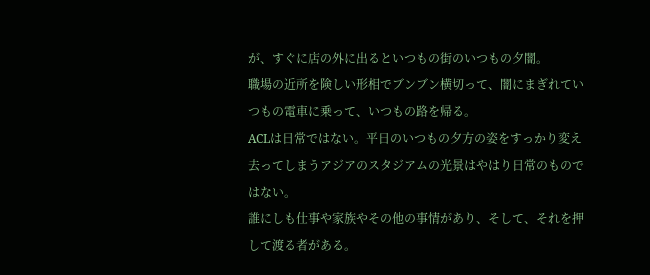が、すぐに店の外に出るといつもの街のいつもの夕闇。
職場の近所を険しい形相でブンブン横切って、闇にまぎれていつもの電車に乗って、いつもの路を帰る。
ACLは日常ではない。平日のいつもの夕方の姿をすっかり変え去ってしまうアジアのスタジアムの光景はやはり日常のものではない。
誰にしも仕事や家族やその他の事情があり、そして、それを押して渡る者がある。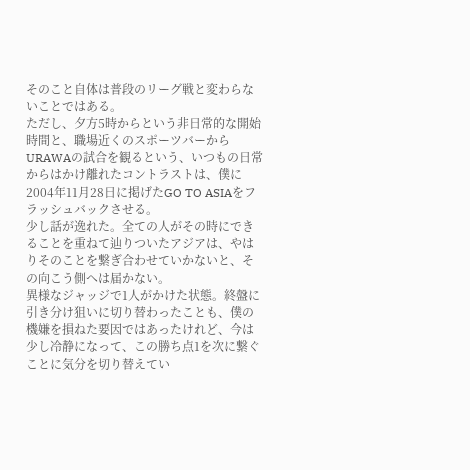そのこと自体は普段のリーグ戦と変わらないことではある。
ただし、夕方5時からという非日常的な開始時間と、職場近くのスポーツバーからURAWAの試合を観るという、いつもの日常からはかけ離れたコントラストは、僕に2004年11月28日に掲げたGO TO ASIAをフラッシュバックさせる。
少し話が逸れた。全ての人がその時にできることを重ねて辿りついたアジアは、やはりそのことを繋ぎ合わせていかないと、その向こう側へは届かない。
異様なジャッジで1人がかけた状態。終盤に引き分け狙いに切り替わったことも、僕の機嫌を損ねた要因ではあったけれど、今は少し冷静になって、この勝ち点1を次に繋ぐことに気分を切り替えてい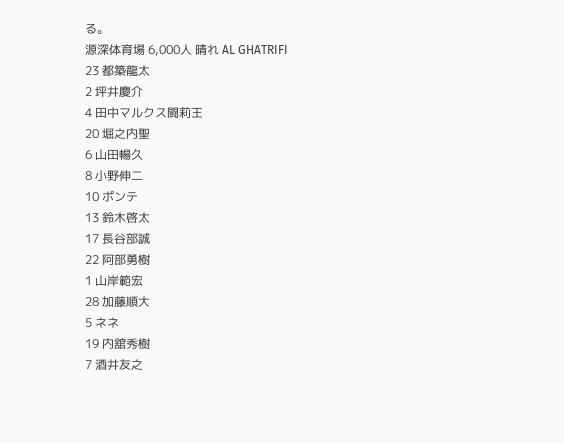る。
源深体育場 6,000人 晴れ AL GHATRIFI
23 都築龍太
2 坪井慶介
4 田中マルクス闘莉王
20 堀之内聖
6 山田暢久
8 小野伸二
10 ポンテ
13 鈴木啓太
17 長谷部誠
22 阿部勇樹
1 山岸範宏
28 加藤順大
5 ネネ
19 内舘秀樹
7 酒井友之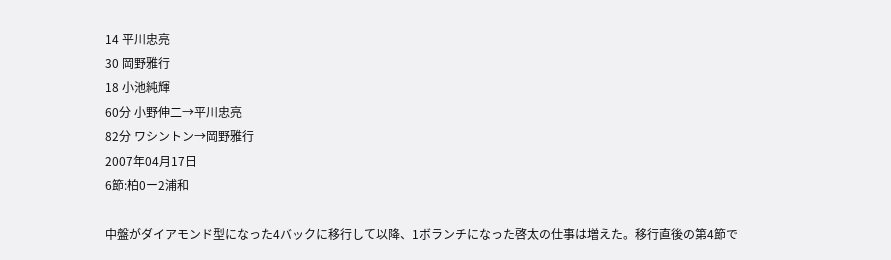14 平川忠亮
30 岡野雅行
18 小池純輝
60分 小野伸二→平川忠亮
82分 ワシントン→岡野雅行
2007年04月17日
6節:柏0ー2浦和

中盤がダイアモンド型になった4バックに移行して以降、1ボランチになった啓太の仕事は増えた。移行直後の第4節で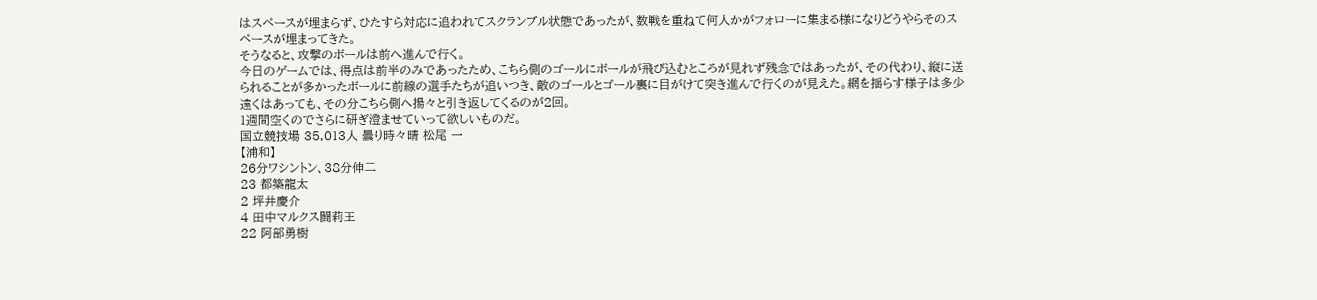はスペースが埋まらず、ひたすら対応に追われてスクランブル状態であったが、数戦を重ねて何人かがフォローに集まる様になりどうやらそのスペースが埋まってきた。
そうなると、攻撃のボールは前へ進んで行く。
今日のゲームでは、得点は前半のみであったため、こちら側のゴールにボールが飛び込むところが見れず残念ではあったが、その代わり、縦に送られることが多かったボールに前線の選手たちが追いつき、敵のゴールとゴール裏に目がけて突き進んで行くのが見えた。網を揺らす様子は多少遠くはあっても、その分こちら側へ揚々と引き返してくるのが2回。
1週間空くのでさらに研ぎ澄ませていって欲しいものだ。
国立競技場 35,013人 曇り時々晴 松尾 一
【浦和】
26分ワシントン、38分伸二
23 都築龍太
2 坪井慶介
4 田中マルクス闘莉王
22 阿部勇樹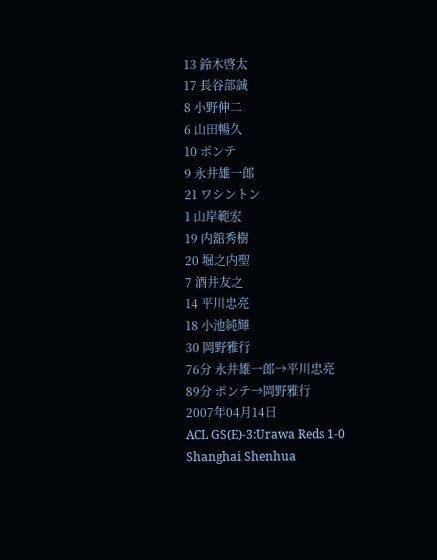13 鈴木啓太
17 長谷部誠
8 小野伸二
6 山田暢久
10 ポンテ
9 永井雄一郎
21 ワシントン
1 山岸範宏
19 内舘秀樹
20 堀之内聖
7 酒井友之
14 平川忠亮
18 小池純輝
30 岡野雅行
76分 永井雄一郎→平川忠亮
89分 ポンテ→岡野雅行
2007年04月14日
ACL GS(E)-3:Urawa Reds 1-0 Shanghai Shenhua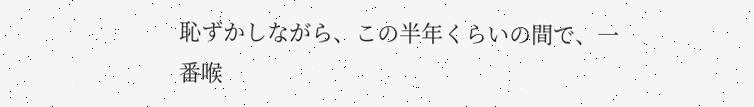恥ずかしながら、この半年くらいの間で、一番喉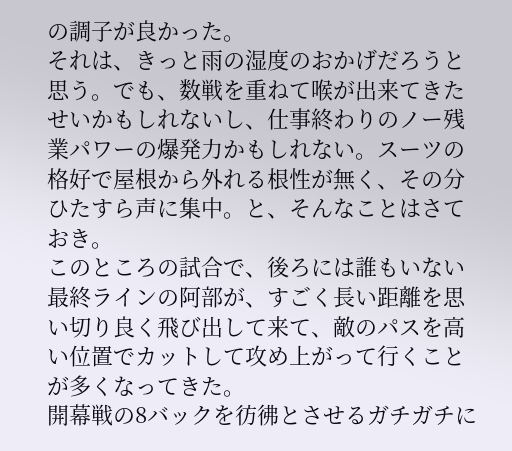の調子が良かった。
それは、きっと雨の湿度のおかげだろうと思う。でも、数戦を重ねて喉が出来てきたせいかもしれないし、仕事終わりのノー残業パワーの爆発力かもしれない。スーツの格好で屋根から外れる根性が無く、その分ひたすら声に集中。と、そんなことはさておき。
このところの試合で、後ろには誰もいない最終ラインの阿部が、すごく長い距離を思い切り良く飛び出して来て、敵のパスを高い位置でカットして攻め上がって行くことが多くなってきた。
開幕戦の8バックを彷彿とさせるガチガチに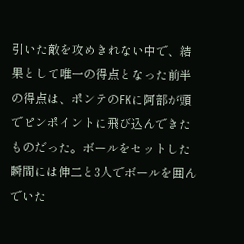引いた敵を攻めきれない中で、結果として唯一の得点となった前半の得点は、ポンテのFKに阿部が頭でピンポイントに飛び込んできたものだった。ボールをセットした瞬間には伸二と3人でボールを囲んでいた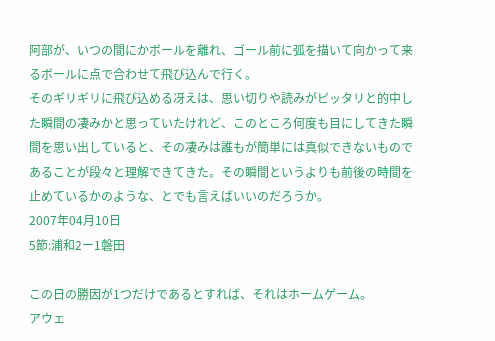阿部が、いつの間にかボールを離れ、ゴール前に弧を描いて向かって来るボールに点で合わせて飛び込んで行く。
そのギリギリに飛び込める冴えは、思い切りや読みがピッタリと的中した瞬間の凄みかと思っていたけれど、このところ何度も目にしてきた瞬間を思い出していると、その凄みは誰もが簡単には真似できないものであることが段々と理解できてきた。その瞬間というよりも前後の時間を止めているかのような、とでも言えばいいのだろうか。
2007年04月10日
5節:浦和2ー1磐田

この日の勝因が1つだけであるとすれば、それはホームゲーム。
アウェ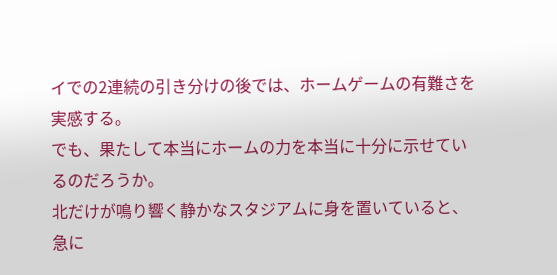イでの2連続の引き分けの後では、ホームゲームの有難さを実感する。
でも、果たして本当にホームの力を本当に十分に示せているのだろうか。
北だけが鳴り響く静かなスタジアムに身を置いていると、急に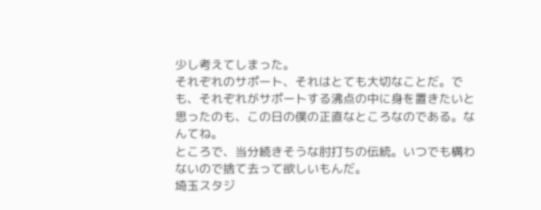少し考えてしまった。
それぞれのサポート、それはとても大切なことだ。でも、それぞれがサポートする沸点の中に身を置きたいと思ったのも、この日の僕の正直なところなのである。なんてね。
ところで、当分続きそうな肘打ちの伝統。いつでも構わないので捨て去って欲しいもんだ。
埼玉スタジ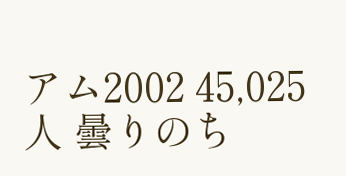アム2002 45,025人 曇りのち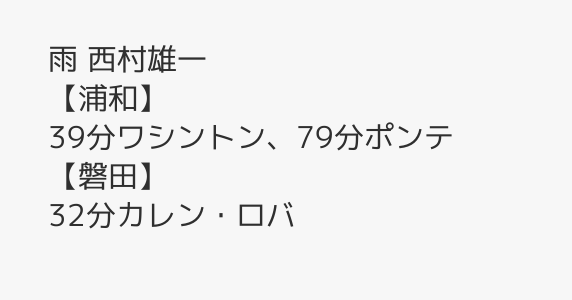雨 西村雄一
【浦和】
39分ワシントン、79分ポンテ
【磐田】
32分カレン・ロバ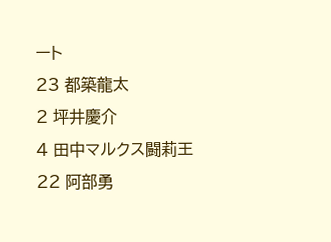ート
23 都築龍太
2 坪井慶介
4 田中マルクス闘莉王
22 阿部勇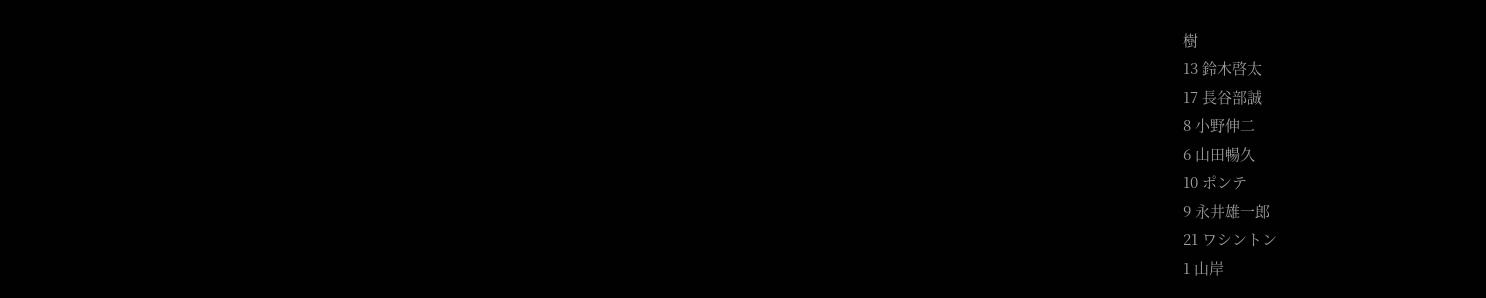樹
13 鈴木啓太
17 長谷部誠
8 小野伸二
6 山田暢久
10 ポンテ
9 永井雄一郎
21 ワシントン
1 山岸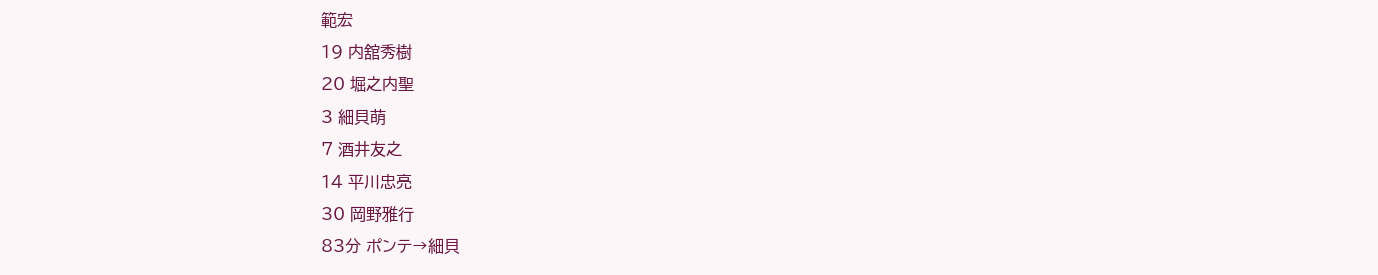範宏
19 内舘秀樹
20 堀之内聖
3 細貝萌
7 酒井友之
14 平川忠亮
30 岡野雅行
83分 ポンテ→細貝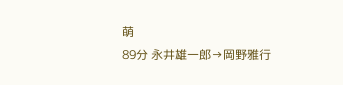萌
89分 永井雄一郎→岡野雅行